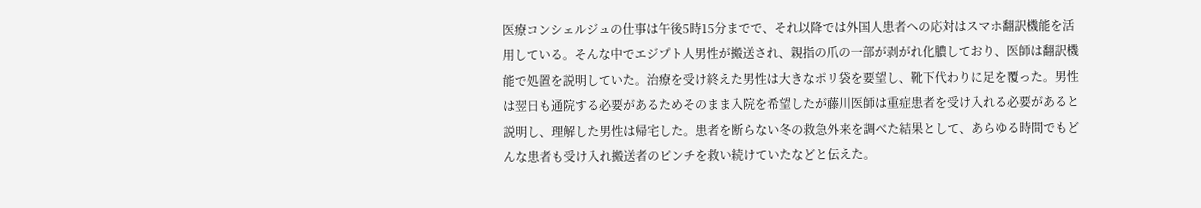医療コンシェルジュの仕事は午後5時15分までで、それ以降では外国人患者への応対はスマホ翻訳機能を活用している。そんな中でエジプト人男性が搬送され、親指の爪の一部が剥がれ化膿しており、医師は翻訳機能で処置を説明していた。治療を受け終えた男性は大きなポリ袋を要望し、靴下代わりに足を覆った。男性は翌日も通院する必要があるためそのまま入院を希望したが藤川医師は重症患者を受け入れる必要があると説明し、理解した男性は帰宅した。患者を断らない冬の救急外来を調べた結果として、あらゆる時間でもどんな患者も受け入れ搬送者のピンチを救い続けていたなどと伝えた。